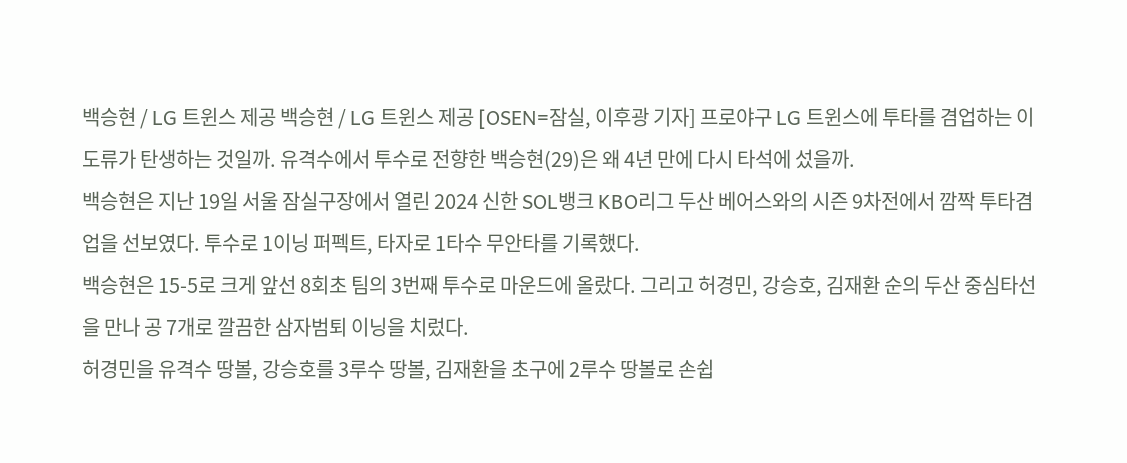백승현 / LG 트윈스 제공 백승현 / LG 트윈스 제공 [OSEN=잠실, 이후광 기자] 프로야구 LG 트윈스에 투타를 겸업하는 이도류가 탄생하는 것일까. 유격수에서 투수로 전향한 백승현(29)은 왜 4년 만에 다시 타석에 섰을까.
백승현은 지난 19일 서울 잠실구장에서 열린 2024 신한 SOL뱅크 KBO리그 두산 베어스와의 시즌 9차전에서 깜짝 투타겸업을 선보였다. 투수로 1이닝 퍼펙트, 타자로 1타수 무안타를 기록했다.
백승현은 15-5로 크게 앞선 8회초 팀의 3번째 투수로 마운드에 올랐다. 그리고 허경민, 강승호, 김재환 순의 두산 중심타선을 만나 공 7개로 깔끔한 삼자범퇴 이닝을 치렀다.
허경민을 유격수 땅볼, 강승호를 3루수 땅볼, 김재환을 초구에 2루수 땅볼로 손쉽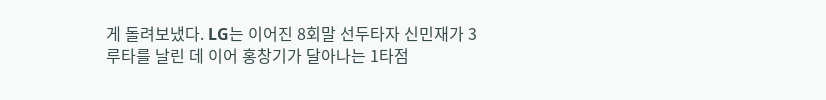게 돌려보냈다. LG는 이어진 8회말 선두타자 신민재가 3루타를 날린 데 이어 홍창기가 달아나는 1타점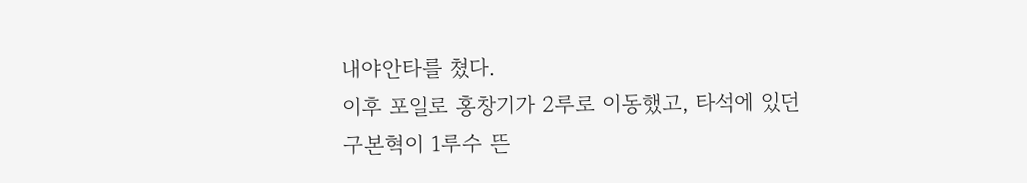내야안타를 쳤다.
이후 포일로 홍창기가 2루로 이동했고, 타석에 있던 구본혁이 1루수 뜬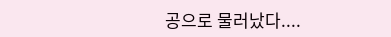공으로 물러났다....